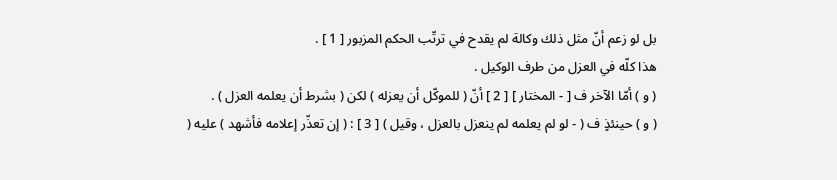بل لو زعم أنّ مثل ذلك وكالة لم يقدح في ترتّب الحكم المزبور [ 1 ] .
هذا كلّه في العزل من طرف الوكيل .
( و ) أمّا الآخر ف [ - المختار ] [ 2 ] أنّ ( للموكّل أن يعزله ) لكن ( بشرط أن يعلمه العزل ) .
( و ) حينئذٍ ف ( - لو لم يعلمه لم ينعزل بالعزل ، وقيل ) [ 3 ] : ( إن تعذّر إعلامه فأشهد ) عليه (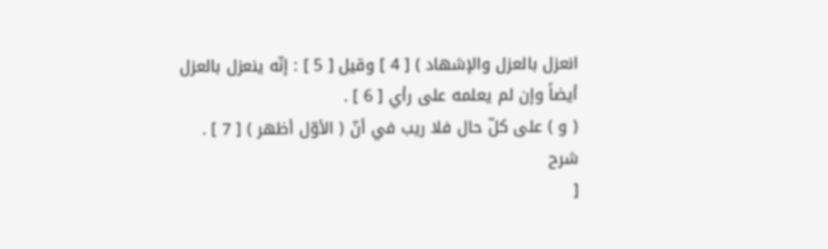انعزل بالعزل والإشهاد ) [ 4 ] وقيل [ 5 ] : إنّه ينعزل بالعزل أيضاً وإن لم يعلمه على رأي [ 6 ] .
( و ) على كلّ حال فلا ريب في أنّ ( الأوّل أظهر ) [ 7 ] .
شرح
[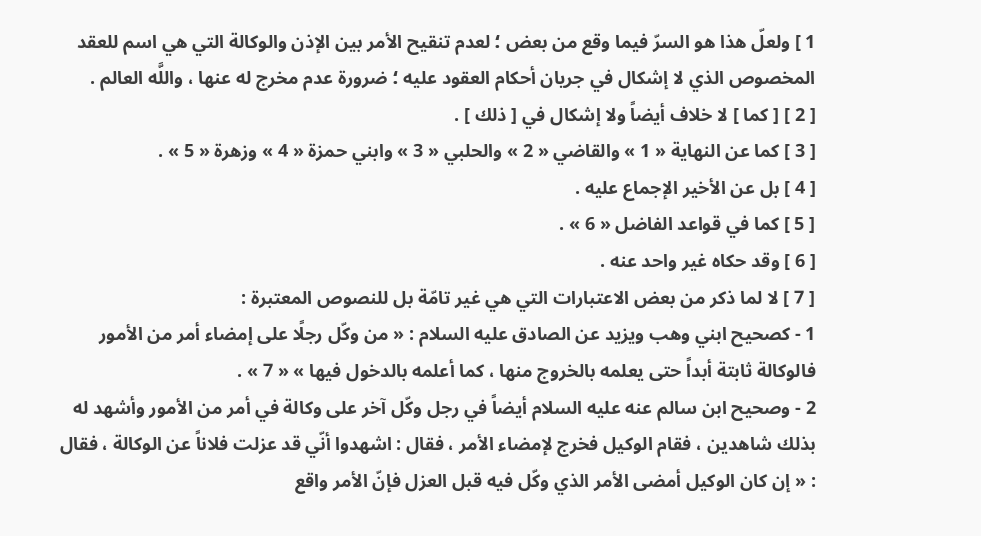1 ] ولعلّ هذا هو السرّ فيما وقع من بعض ؛ لعدم تنقيح الأمر بين الإذن والوكالة التي هي اسم للعقد المخصوص الذي لا إشكال في جريان أحكام العقود عليه ؛ ضرورة عدم مخرج له عنها ، واللَّه العالم .
[ 2 ] [ كما ] لا خلاف أيضاً ولا إشكال في [ ذلك ] .
[ 3 ] كما عن النهاية « 1 » والقاضي « 2 » والحلبي « 3 » وابني حمزة « 4 » وزهرة « 5 » .
[ 4 ] بل عن الأخير الإجماع عليه .
[ 5 ] كما في قواعد الفاضل « 6 » .
[ 6 ] وقد حكاه غير واحد عنه .
[ 7 ] لا لما ذكر من بعض الاعتبارات التي هي غير تامّة بل للنصوص المعتبرة :
1 - كصحيح ابني وهب ويزيد عن الصادق عليه السلام : « من وكّل رجلًا على إمضاء أمر من الأمور فالوكالة ثابتة أبداً حتى يعلمه بالخروج منها ، كما أعلمه بالدخول فيها » « 7 » .
2 - وصحيح ابن سالم عنه عليه السلام أيضاً في رجل وكّل آخر على وكالة في أمر من الأمور وأشهد له بذلك شاهدين ، فقام الوكيل فخرج لإمضاء الأمر ، فقال : اشهدوا أنّي قد عزلت فلاناً عن الوكالة ، فقال : « إن كان الوكيل أمضى الأمر الذي وكّل فيه قبل العزل فإنّ الأمر واقع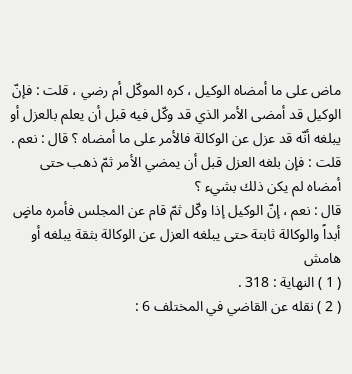ماض على ما أمضاه الوكيل ، كره الموكّل أم رضي ، قلت : فإنّ الوكيل قد أمضى الأمر الذي قد وكّل فيه قبل أن يعلم بالعزل أو يبلغه أنّه قد عزل عن الوكالة فالأمر على ما أمضاه ؟ قال : نعم .
قلت : فإن بلغه العزل قبل أن يمضي الأمر ثمّ ذهب حتى أمضاه لم يكن ذلك بشيء ؟
قال : نعم ، إنّ الوكيل إذا وكّل ثمّ قام عن المجلس فأمره ماضٍ أبداً والوكالة ثابتة حتى يبلغه العزل عن الوكالة بثقة يبلغه أو
هامش
( 1 ) النهاية : 318 .
( 2 ) نقله عن القاضي في المختلف 6 :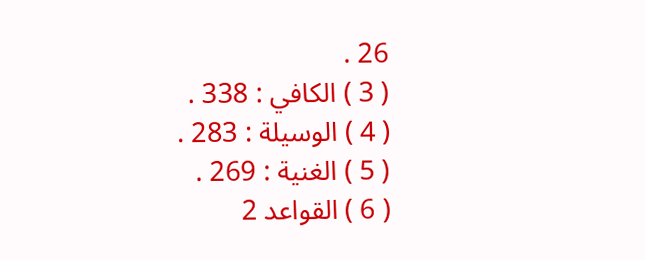26 .
( 3 ) الكافي : 338 .
( 4 ) الوسيلة : 283 .
( 5 ) الغنية : 269 .
( 6 ) القواعد 2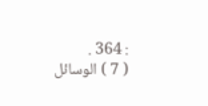: 364 .
( 7 ) الوسائل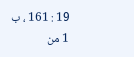19 : 161 ، ب 1 من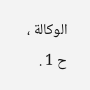الوكالة ، ح 1 .